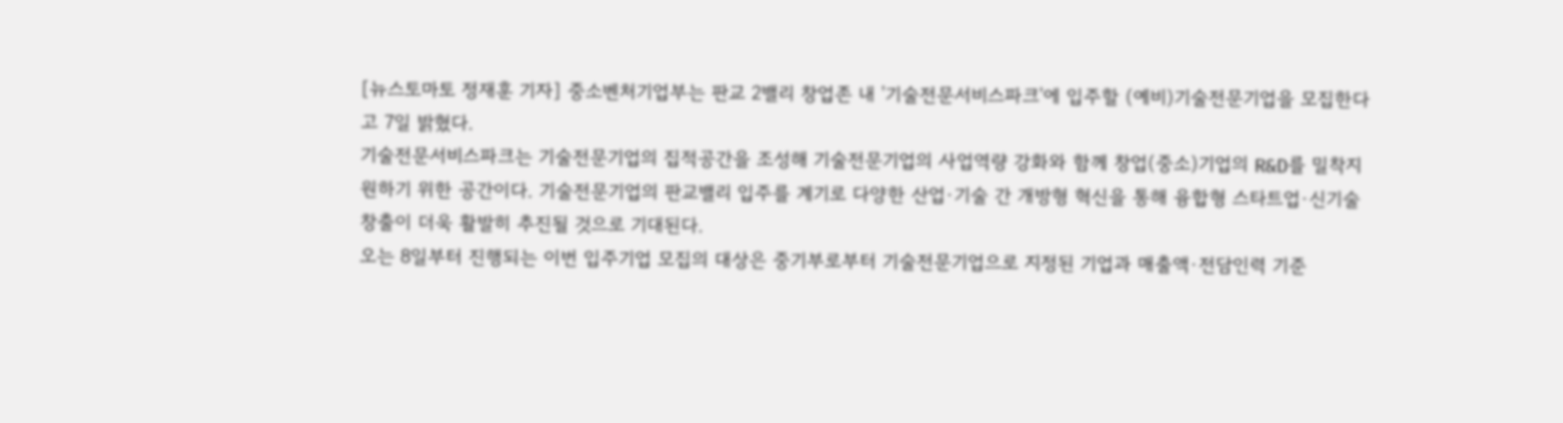[뉴스토마토 정재훈 기자] 중소벤처기업부는 판교 2밸리 창업존 내 '기술전문서비스파크'에 입주할 (예비)기술전문기업을 모집한다고 7일 밝혔다.
기술전문서비스파크는 기술전문기업의 집적공간을 조성해 기술전문기업의 사업역량 강화와 함께 창업(중소)기업의 R&D를 밀착지원하기 위한 공간이다. 기술전문기업의 판교밸리 입주를 계기로 다양한 산업·기술 간 개방형 혁신을 통해 융합형 스타트업·신기술 창출이 더욱 활발히 추진될 것으로 기대된다.
오는 8일부터 진행되는 이번 입주기업 모집의 대상은 중기부로부터 기술전문기업으로 지정된 기업과 매출액·전담인력 기준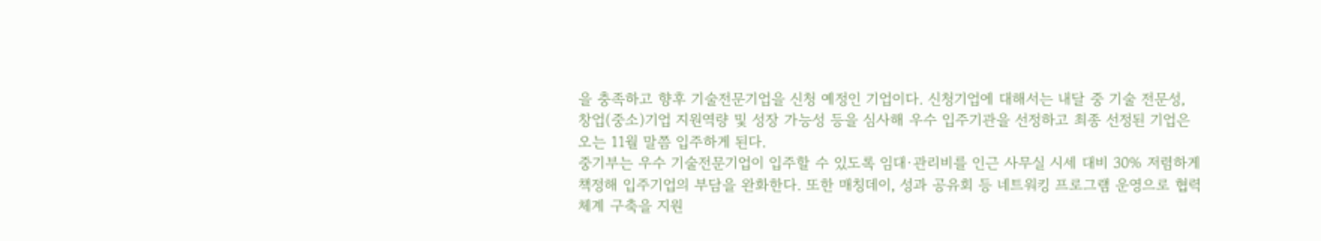을 충족하고 향후 기술전문기업을 신청 예정인 기업이다. 신청기업에 대해서는 내달 중 기술 전문성, 창업(중소)기업 지원역량 및 성장 가능성 등을 심사해 우수 입주기관을 선정하고 최종 선정된 기업은 오는 11월 말쯤 입주하게 된다.
중기부는 우수 기술전문기업이 입주할 수 있도록 임대·관리비를 인근 사무실 시세 대비 30% 저렴하게 책정해 입주기업의 부담을 완화한다. 또한 매칭데이, 성과 공유회 등 네트워킹 프로그램 운영으로 협력체계 구축을 지원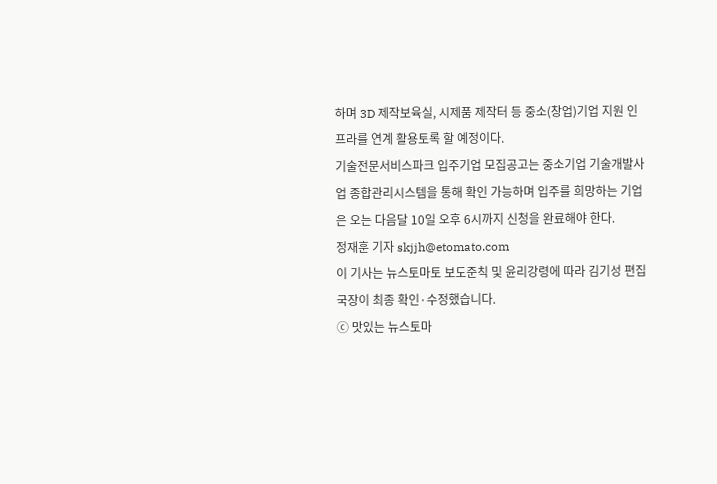하며 3D 제작보육실, 시제품 제작터 등 중소(창업)기업 지원 인프라를 연계 활용토록 할 예정이다.
기술전문서비스파크 입주기업 모집공고는 중소기업 기술개발사업 종합관리시스템을 통해 확인 가능하며 입주를 희망하는 기업은 오는 다음달 10일 오후 6시까지 신청을 완료해야 한다.
정재훈 기자 skjjh@etomato.com
이 기사는 뉴스토마토 보도준칙 및 윤리강령에 따라 김기성 편집국장이 최종 확인·수정했습니다.
ⓒ 맛있는 뉴스토마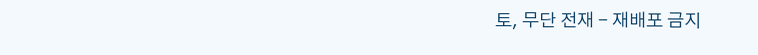토, 무단 전재 - 재배포 금지